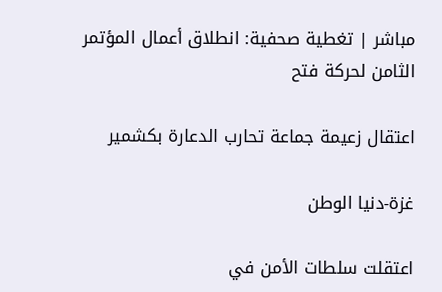مباشر | تغطية صحفية: انطلاق أعمال المؤتمر الثامن لحركة فتح

اعتقال زعيمة جماعة تحارب الدعارة بكشمير

غزة-دنيا الوطن

اعتقلت سلطات الأمن في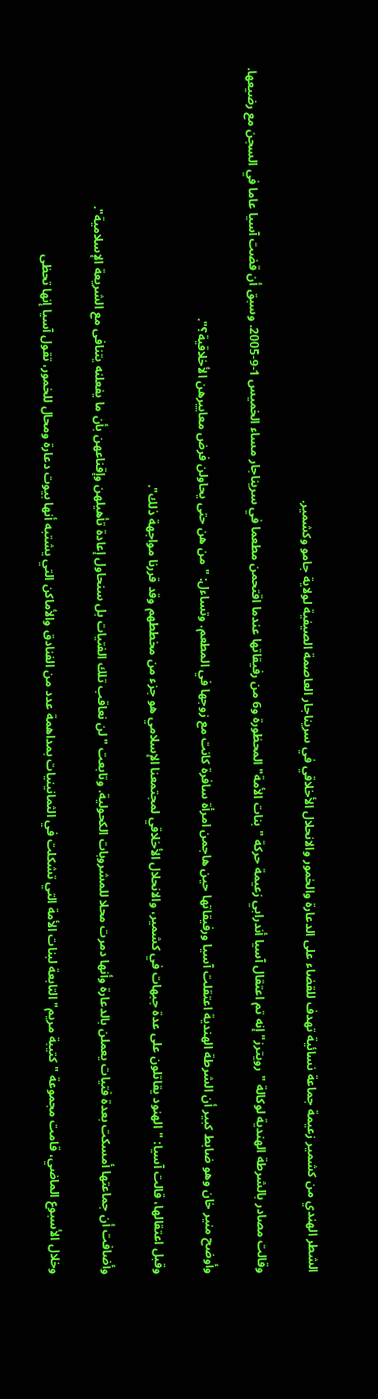الشطر الهندي من كشمير زعيمة جماعة نسائية تهدف للقضاء على الدعارة والخمور والانحلال الأخلاقي في سريناجار العاصمة الصيفية لولاية جامو وكشمير.

وقالت مصادر بالشرطة الهندية لوكالة "رويترز" إنه تم اعتقال آسيا أندرابي زعيمة حركة "بنات الأمة" المحظورة و6 من رفيقاتها عندما اقتحمن مطعما في سريناجار مساء الخميس 1-9-2005. وسبق أن قضت آسيا عاما في السجن مع رضيعها.

وأوضح منير خان وهو ضابط كبير أن الشرطة الهندية اعتقلت آسيا ورفيقاتها حين هاجمن امرأة سافرة كانت مع زوجها في المطعم. وتساءل: "من هن حتى يحاولن فرض معاييرهن الأخلاقية؟".

وقبل اعتقالها، قالت آسيا: "الهنود يقاتلون على عدة جبهات في كشمير، والانحلال الأخلاقي لمجتمعنا الإسلامي هو جزء من مخططهم وقد قررنا مواجهة ذلك".

وأضافت أن جماعتها أمسكت بعدة فتيات يعملن بالدعارة وأنها دمرت محلا للمشروبات الكحولية. وتابعت "لن نعاقب تلك الفتيات بل سنحاول إعادة تأهيلهن وإقناعهن بأن ما يفعلنه يتنافى مع الشريعة الإسلامية".

وخلال الأسبوع الماضي، قامت مجموعة "كتيبة مريم" التابعة لبنات الأمة التي تشكلت في الثمانينيات بمداهمة عدد من الفنادق والأماكن التي يشتبه أنها بيوت دعارة ومحال للخمور، تقول آسيا إنها تحظى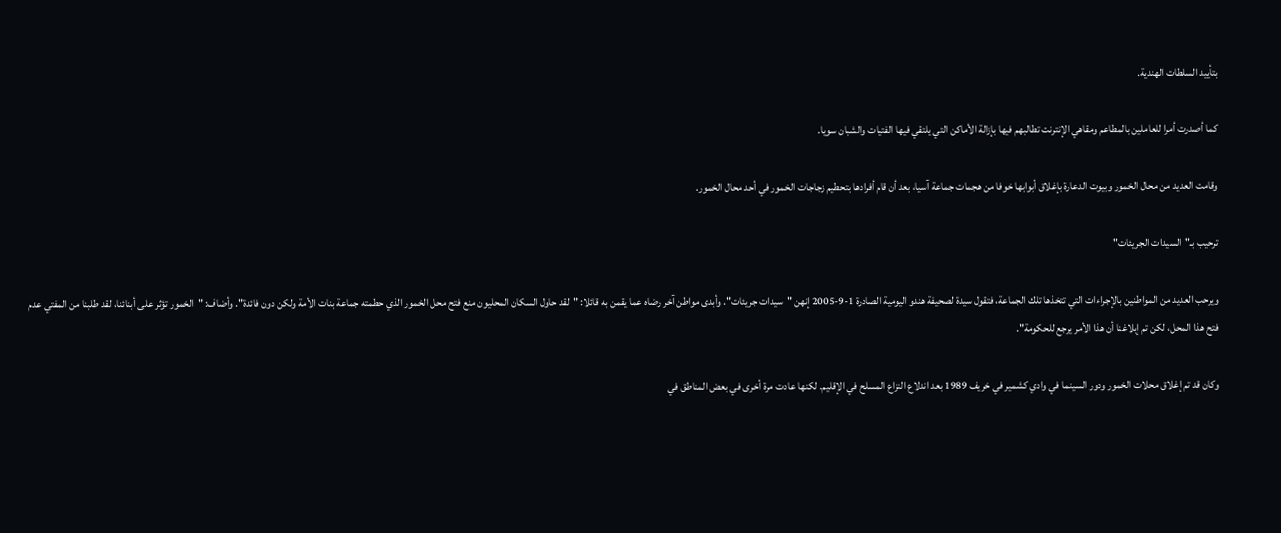بتأييد السلطات الهندية.

كما أصدرت أمرا للعاملين بالمطاعم ومقاهي الإنترنت تطالبهم فيها بإزالة الأماكن التي يلتقي فيها الفتيات والشبان سويا.

وقامت العديد من محال الخمور وبيوت الدعارة بإغلاق أبوابها خوفا من هجمات جماعة آسيا، بعد أن قام أفرادها بتحطيم زجاجات الخمور في أحد محال الخمور.

ترحيب بـ"السيدات الجريئات"

ويرحب العديد من المواطنين بالإجراءات التي تتخذها تلك الجماعة، فتقول سيدة لصحيفة هندو اليومية الصادرة 1-9-2005 إنهن "سيدات جريئات". وأبدى مواطن آخر رضاه عما يقمن به قائلا: "لقد حاول السكان المحليون منع فتح محل الخمور الذي حطمته جماعة بنات الأمة ولكن دون فائدة". وأضاف: "الخمور تؤثر على أبنائنا، لقد طلبنا من المفتي عدم فتح هذا المحل، لكن تم إبلاغنا أن هذا الأمر يرجع للحكومة".

وكان قد تم إغلاق محلات الخمور ودور السينما في وادي كشمير في خريف 1989 بعد اندلاع النزاع المسلح في الإقليم. لكنها عادت مرة أخرى في بعض المناطق في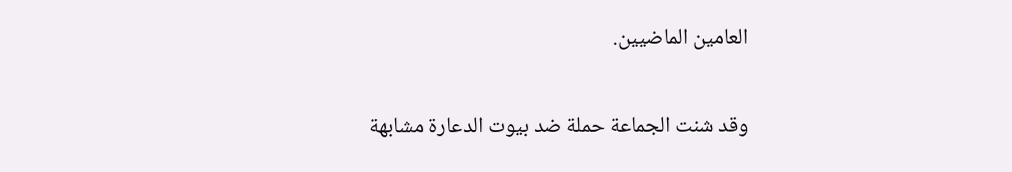العامين الماضيين.

وقد شنت الجماعة حملة ضد بيوت الدعارة مشابهة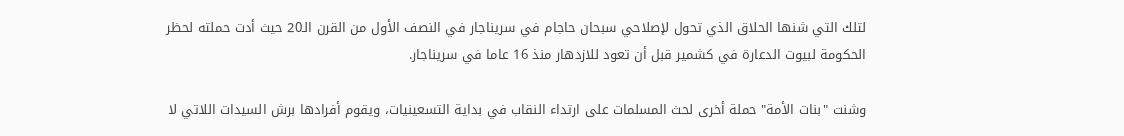لتلك التي شنها الحلاق الذي تحول لإصلاحي سبحان حاجام في سريناجار في النصف الأول من القرن الـ20 حيث أدت حملته لحظر الحكومة لبيوت الدعارة في كشمير قبل أن تعود للازدهار منذ 16 عاما في سريناجار.

وشنت "بنات الأمة" حملة أخرى لحث المسلمات على ارتداء النقاب في بداية التسعينيات، ويقوم أفرادها برش السيدات اللاتي لا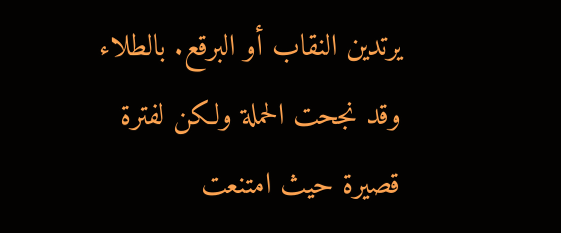يرتدين النقاب أو البرقع. بالطلاء وقد نجحت الحملة ولكن لفترة قصيرة حيث امتنعت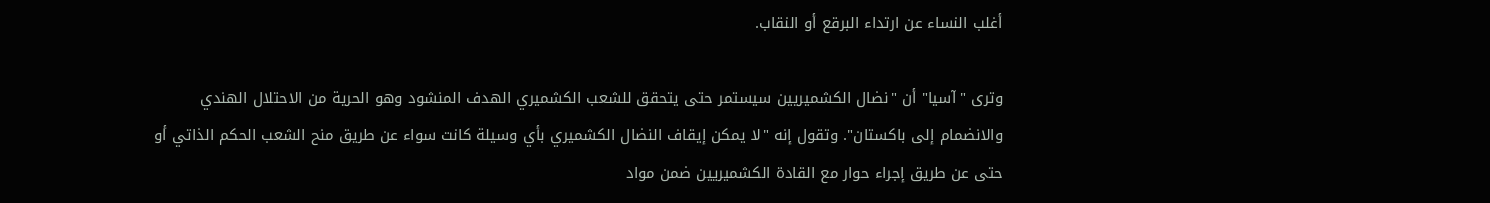أغلب النساء عن ارتداء البرقع أو النقاب.

وترى "آسيا" أن "نضال الكشميريين سيستمر حتى يتحقق للشعب الكشميري الهدف المنشود وهو الحرية من الاحتلال الهندي والانضمام إلى باكستان". وتقول إنه "لا يمكن إيقاف النضال الكشميري بأي وسيلة كانت سواء عن طريق منح الشعب الحكم الذاتي أو حتى عن طريق إجراء حوار مع القادة الكشميريين ضمن مواد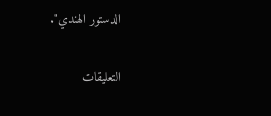الدستور الهندي".

التعليقات